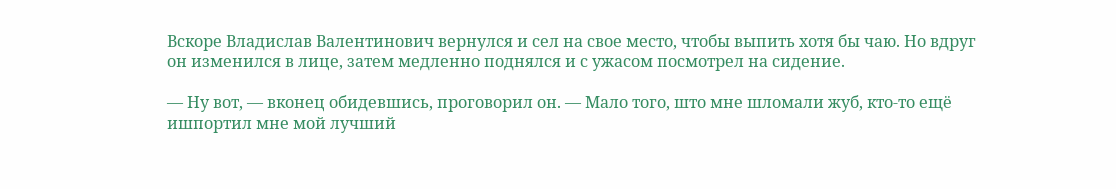Вскоре Владислав Валентинович вернулся и сел на свое место, чтобы выпить хотя бы чаю. Но вдруг он изменился в лице, затем медленно поднялся и с ужасом посмотрел на сидение.

— Ну вот, — вконец обидевшись, проговорил он. — Мало того, што мне шломали жуб, кто-то ещё ишпортил мне мой лучший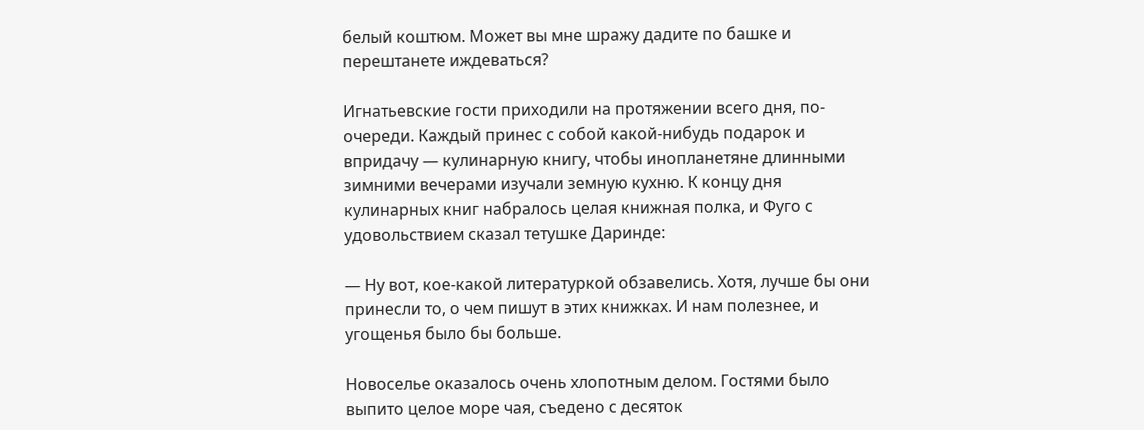белый коштюм. Может вы мне шражу дадите по башке и перештанете иждеваться?

Игнатьевские гости приходили на протяжении всего дня, по-очереди. Каждый принес с собой какой-нибудь подарок и впридачу — кулинарную книгу, чтобы инопланетяне длинными зимними вечерами изучали земную кухню. К концу дня кулинарных книг набралось целая книжная полка, и Фуго с удовольствием сказал тетушке Даринде:

— Ну вот, кое-какой литературкой обзавелись. Хотя, лучше бы они принесли то, о чем пишут в этих книжках. И нам полезнее, и угощенья было бы больше.

Новоселье оказалось очень хлопотным делом. Гостями было выпито целое море чая, съедено с десяток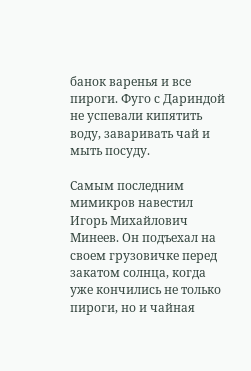банок варенья и все пироги. Фуго с Дариндой не успевали кипятить воду, заваривать чай и мыть посуду.

Самым последним мимикров навестил Игорь Михайлович Минеев. Он подъехал на своем грузовичке перед закатом солнца, когда уже кончились не только пироги, но и чайная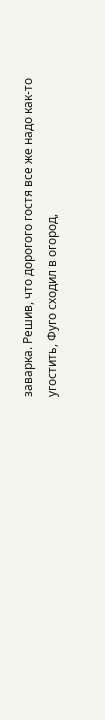заварка. Решив, что дорогого гостя все же надо как-то угостить, Фуго сходил в огород,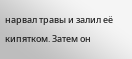нарвал травы и залил её кипятком. Затем он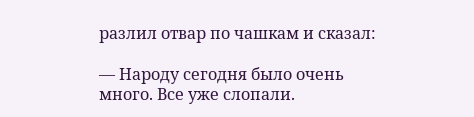разлил отвар по чашкам и сказал:

— Народу сегодня было очень много. Все уже слопали.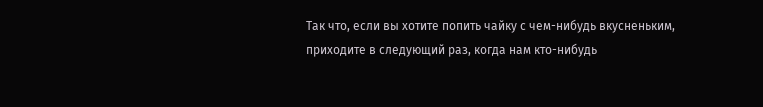Так что, если вы хотите попить чайку с чем-нибудь вкусненьким, приходите в следующий раз, когда нам кто-нибудь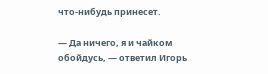что-нибудь принесет.

— Да ничего, я и чайком обойдусь, — ответил Игорь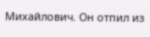Михайлович. Он отпил из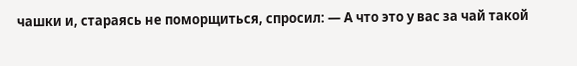чашки и, стараясь не поморщиться, спросил: — А что это у вас за чай такой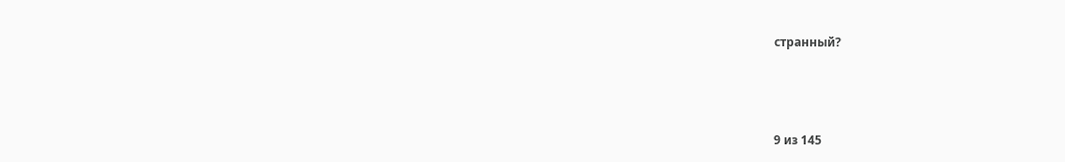странный?



9 из 145